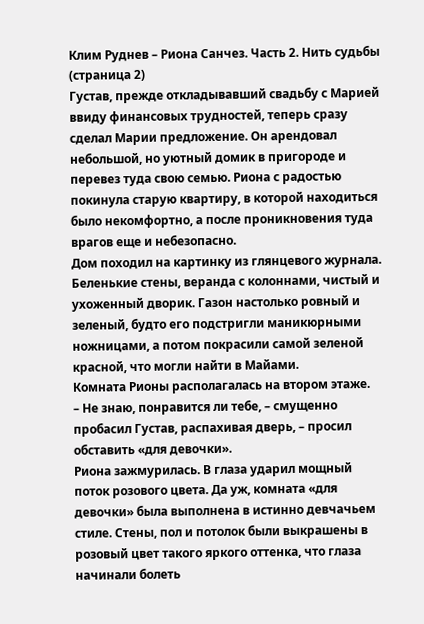Клим Руднев – Риона Санчез. Часть 2. Нить судьбы (страница 2)
Густав, прежде откладывавший свадьбу с Марией ввиду финансовых трудностей, теперь сразу сделал Марии предложение. Он арендовал небольшой, но уютный домик в пригороде и перевез туда свою семью. Риона с радостью покинула старую квартиру, в которой находиться было некомфортно, а после проникновения туда врагов еще и небезопасно.
Дом походил на картинку из глянцевого журнала. Беленькие стены, веранда с колоннами, чистый и ухоженный дворик. Газон настолько ровный и зеленый, будто его подстригли маникюрными ножницами, а потом покрасили самой зеленой красной, что могли найти в Майами.
Комната Рионы располагалась на втором этаже.
– Не знаю, понравится ли тебе, – смущенно пробасил Густав, распахивая дверь, – просил обставить «для девочки».
Риона зажмурилась. В глаза ударил мощный поток розового цвета. Да уж, комната «для девочки» была выполнена в истинно девчачьем стиле. Стены, пол и потолок были выкрашены в розовый цвет такого яркого оттенка, что глаза начинали болеть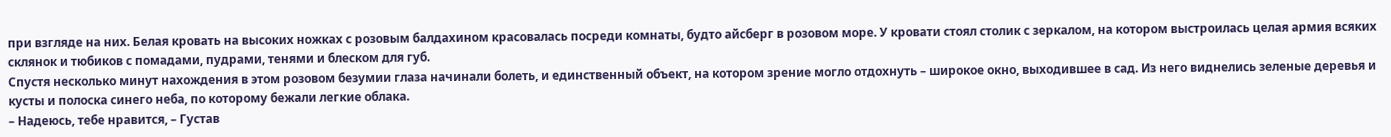при взгляде на них. Белая кровать на высоких ножках с розовым балдахином красовалась посреди комнаты, будто айсберг в розовом море. У кровати стоял столик с зеркалом, на котором выстроилась целая армия всяких склянок и тюбиков с помадами, пудрами, тенями и блеском для губ.
Спустя несколько минут нахождения в этом розовом безумии глаза начинали болеть, и единственный объект, на котором зрение могло отдохнуть – широкое окно, выходившее в сад. Из него виднелись зеленые деревья и кусты и полоска синего неба, по которому бежали легкие облака.
– Надеюсь, тебе нравится, – Густав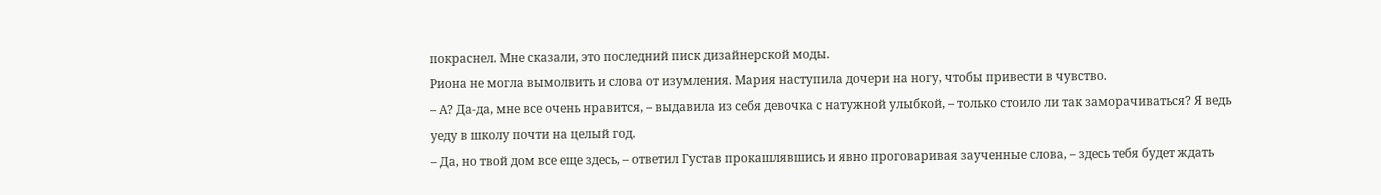покраснел. Мне сказали, это последний писк дизайнерской моды.
Риона не могла вымолвить и слова от изумления. Мария наступила дочери на ногу, чтобы привести в чувство.
– А? Да-да, мне все очень нравится, – выдавила из себя девочка с натужной улыбкой, – только стоило ли так заморачиваться? Я ведь уеду в школу почти на целый год.
– Да, но твой дом все еще здесь, – ответил Густав прокашлявшись и явно проговаривая заученные слова, – здесь тебя будет ждать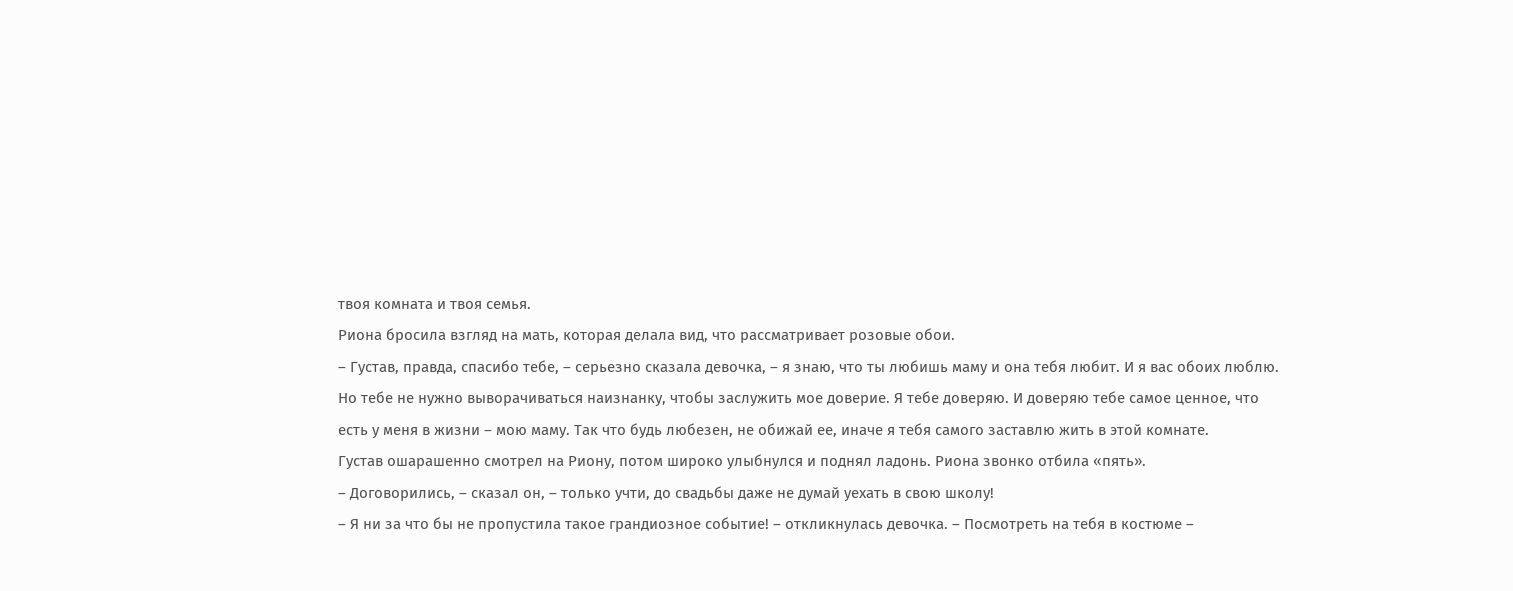твоя комната и твоя семья.
Риона бросила взгляд на мать, которая делала вид, что рассматривает розовые обои.
– Густав, правда, спасибо тебе, – серьезно сказала девочка, – я знаю, что ты любишь маму и она тебя любит. И я вас обоих люблю. Но тебе не нужно выворачиваться наизнанку, чтобы заслужить мое доверие. Я тебе доверяю. И доверяю тебе самое ценное, что есть у меня в жизни – мою маму. Так что будь любезен, не обижай ее, иначе я тебя самого заставлю жить в этой комнате.
Густав ошарашенно смотрел на Риону, потом широко улыбнулся и поднял ладонь. Риона звонко отбила «пять».
– Договорились, – сказал он, – только учти, до свадьбы даже не думай уехать в свою школу!
– Я ни за что бы не пропустила такое грандиозное событие! – откликнулась девочка. – Посмотреть на тебя в костюме –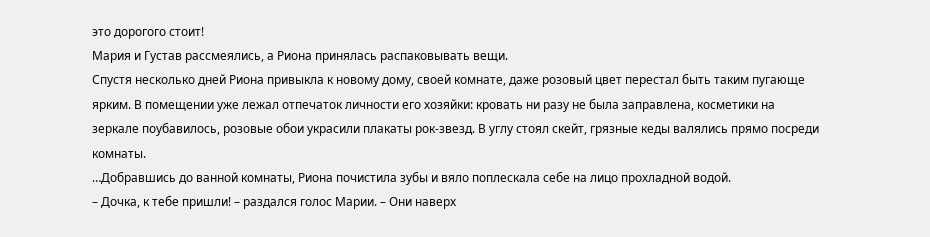это дорогого стоит!
Мария и Густав рассмеялись, а Риона принялась распаковывать вещи.
Спустя несколько дней Риона привыкла к новому дому, своей комнате, даже розовый цвет перестал быть таким пугающе ярким. В помещении уже лежал отпечаток личности его хозяйки: кровать ни разу не была заправлена, косметики на зеркале поубавилось, розовые обои украсили плакаты рок-звезд. В углу стоял скейт, грязные кеды валялись прямо посреди комнаты.
…Добравшись до ванной комнаты, Риона почистила зубы и вяло поплескала себе на лицо прохладной водой.
– Дочка, к тебе пришли! – раздался голос Марии. – Они наверх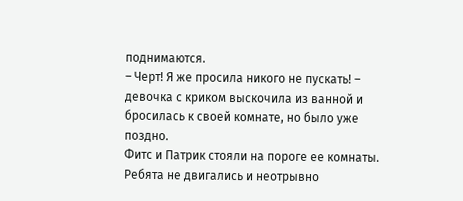поднимаются.
– Черт! Я же просила никого не пускать! – девочка с криком выскочила из ванной и бросилась к своей комнате, но было уже поздно.
Фитс и Патрик стояли на пороге ее комнаты. Ребята не двигались и неотрывно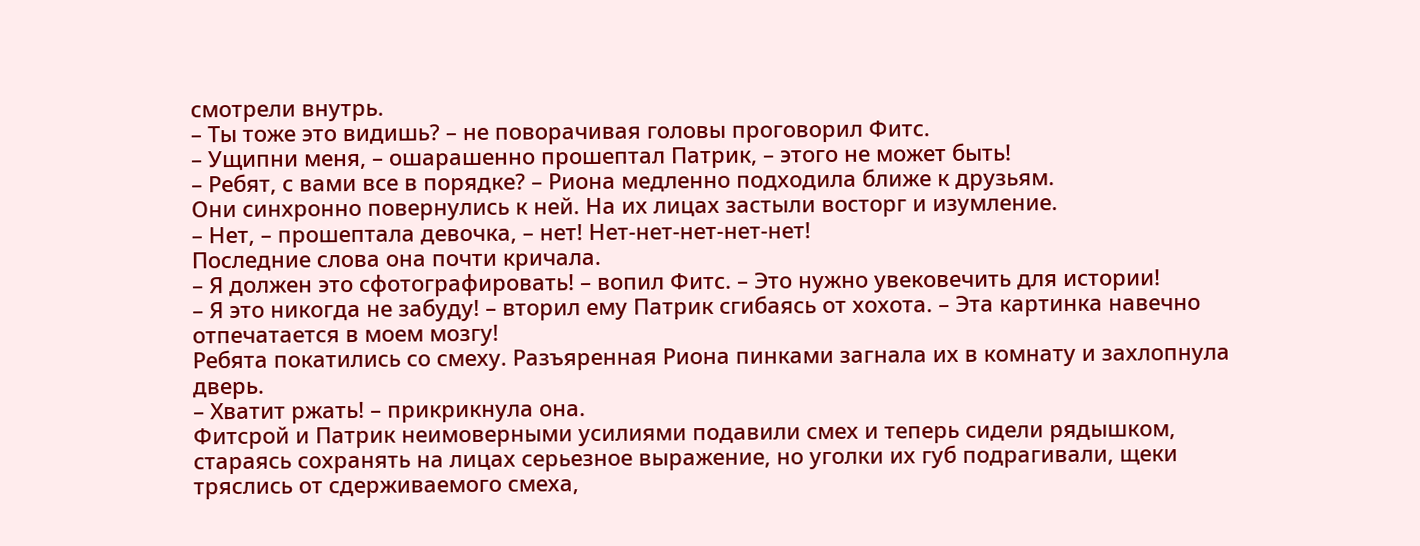смотрели внутрь.
– Ты тоже это видишь? – не поворачивая головы проговорил Фитс.
– Ущипни меня, – ошарашенно прошептал Патрик, – этого не может быть!
– Ребят, с вами все в порядке? – Риона медленно подходила ближе к друзьям.
Они синхронно повернулись к ней. На их лицах застыли восторг и изумление.
– Нет, – прошептала девочка, – нет! Нет-нет-нет-нет-нет!
Последние слова она почти кричала.
– Я должен это сфотографировать! – вопил Фитс. – Это нужно увековечить для истории!
– Я это никогда не забуду! – вторил ему Патрик сгибаясь от хохота. – Эта картинка навечно отпечатается в моем мозгу!
Ребята покатились со смеху. Разъяренная Риона пинками загнала их в комнату и захлопнула дверь.
– Хватит ржать! – прикрикнула она.
Фитсрой и Патрик неимоверными усилиями подавили смех и теперь сидели рядышком, стараясь сохранять на лицах серьезное выражение, но уголки их губ подрагивали, щеки тряслись от сдерживаемого смеха,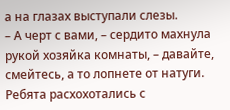а на глазах выступали слезы.
– А черт с вами, – сердито махнула рукой хозяйка комнаты, – давайте, смейтесь, а то лопнете от натуги.
Ребята расхохотались с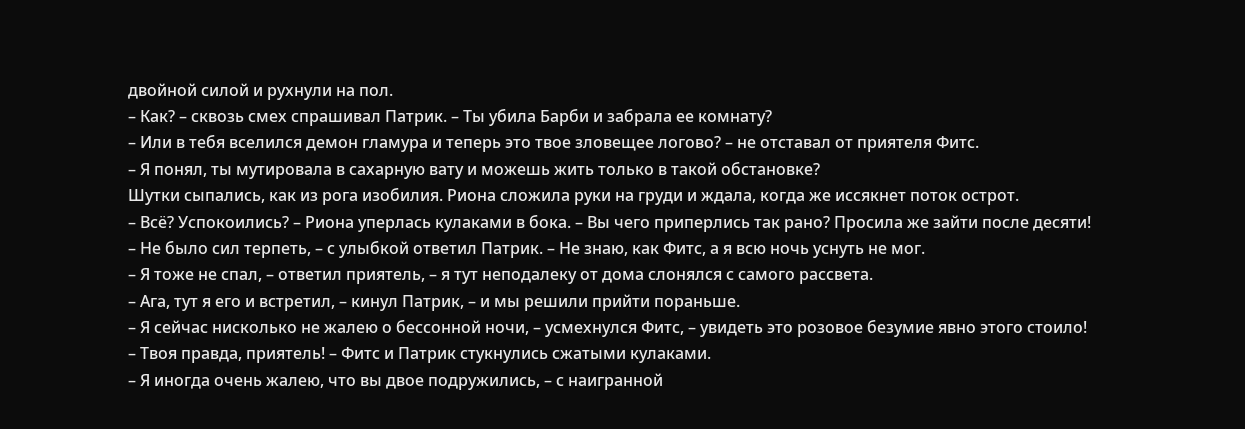двойной силой и рухнули на пол.
– Как? – сквозь смех спрашивал Патрик. – Ты убила Барби и забрала ее комнату?
– Или в тебя вселился демон гламура и теперь это твое зловещее логово? – не отставал от приятеля Фитс.
– Я понял, ты мутировала в сахарную вату и можешь жить только в такой обстановке?
Шутки сыпались, как из рога изобилия. Риона сложила руки на груди и ждала, когда же иссякнет поток острот.
– Всё? Успокоились? – Риона уперлась кулаками в бока. – Вы чего приперлись так рано? Просила же зайти после десяти!
– Не было сил терпеть, – с улыбкой ответил Патрик. – Не знаю, как Фитс, а я всю ночь уснуть не мог.
– Я тоже не спал, – ответил приятель, – я тут неподалеку от дома слонялся с самого рассвета.
– Ага, тут я его и встретил, – кинул Патрик, – и мы решили прийти пораньше.
– Я сейчас нисколько не жалею о бессонной ночи, – усмехнулся Фитс, – увидеть это розовое безумие явно этого стоило!
– Твоя правда, приятель! – Фитс и Патрик стукнулись сжатыми кулаками.
– Я иногда очень жалею, что вы двое подружились, – с наигранной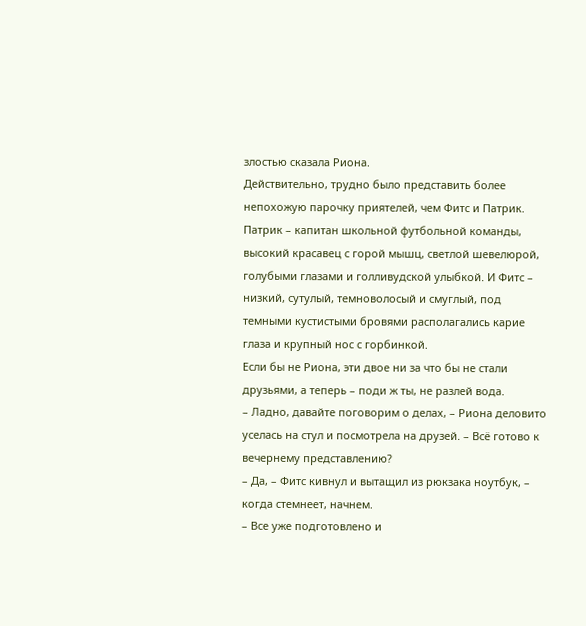злостью сказала Риона.
Действительно, трудно было представить более непохожую парочку приятелей, чем Фитс и Патрик.
Патрик – капитан школьной футбольной команды, высокий красавец с горой мышц, светлой шевелюрой, голубыми глазами и голливудской улыбкой. И Фитс – низкий, сутулый, темноволосый и смуглый, под темными кустистыми бровями располагались карие глаза и крупный нос с горбинкой.
Если бы не Риона, эти двое ни за что бы не стали друзьями, а теперь – поди ж ты, не разлей вода.
– Ладно, давайте поговорим о делах, – Риона деловито уселась на стул и посмотрела на друзей. – Всё готово к вечернему представлению?
– Да, – Фитс кивнул и вытащил из рюкзака ноутбук, – когда стемнеет, начнем.
– Все уже подготовлено и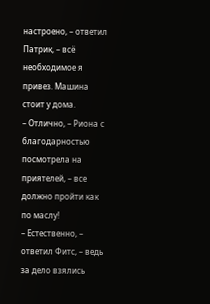настроено, – ответил Патрик, – всё необходимое я привез. Машина стоит у дома.
– Отлично, – Риона с благодарностью посмотрела на приятелей, – все должно пройти как по маслу!
– Естественно, – ответил Фитс, – ведь за дело взялись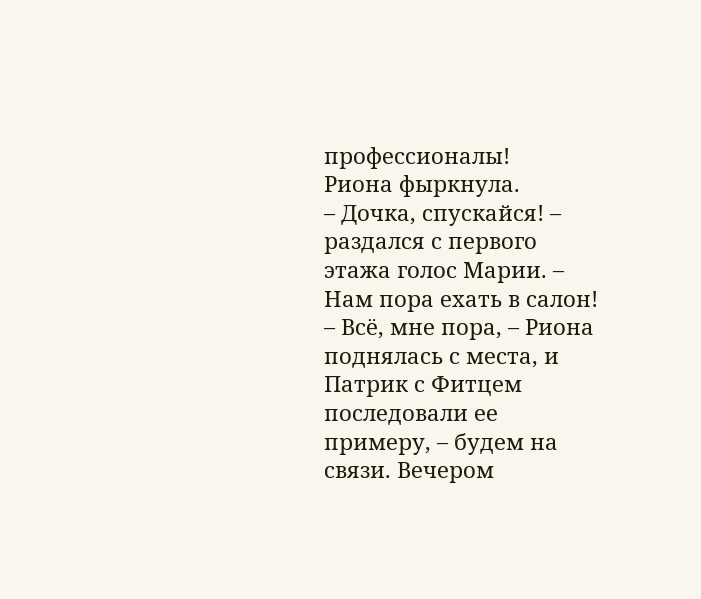профессионалы!
Риона фыркнула.
– Дочка, спускайся! – раздался с первого этажа голос Марии. – Нам пора ехать в салон!
– Всё, мне пора, – Риона поднялась с места, и Патрик с Фитцем последовали ее примеру, – будем на связи. Вечером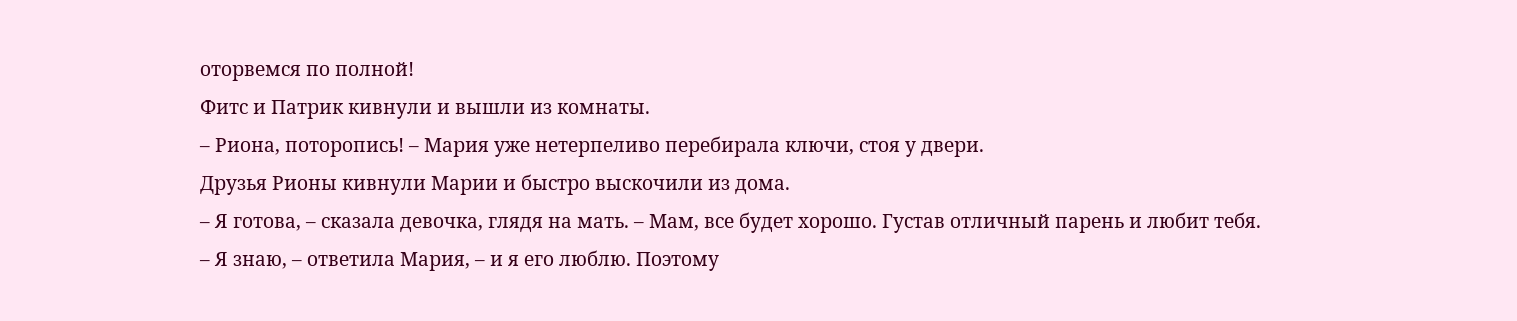оторвемся по полной!
Фитс и Патрик кивнули и вышли из комнаты.
– Риона, поторопись! – Мария уже нетерпеливо перебирала ключи, стоя у двери.
Друзья Рионы кивнули Марии и быстро выскочили из дома.
– Я готова, – сказала девочка, глядя на мать. – Мам, все будет хорошо. Густав отличный парень и любит тебя.
– Я знаю, – ответила Мария, – и я его люблю. Поэтому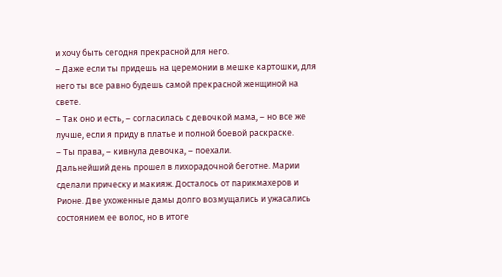и хочу быть сегодня прекрасной для него.
– Даже если ты придешь на церемонии в мешке картошки, для него ты все равно будешь самой прекрасной женщиной на свете.
– Так оно и есть, – согласилась с девочкой мама, – но все же лучше, если я приду в платье и полной боевой раскраске.
– Ты права, – кивнула девочка, – поехали.
Дальнейший день прошел в лихорадочной беготне. Марии сделали прическу и макияж. Досталось от парикмахеров и Рионе. Две ухоженные дамы долго возмущались и ужасались состоянием ее волос, но в итоге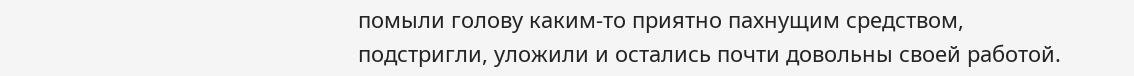помыли голову каким-то приятно пахнущим средством, подстригли, уложили и остались почти довольны своей работой.